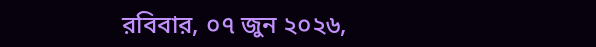রবিবার, ০৭ জুন ২০২৬,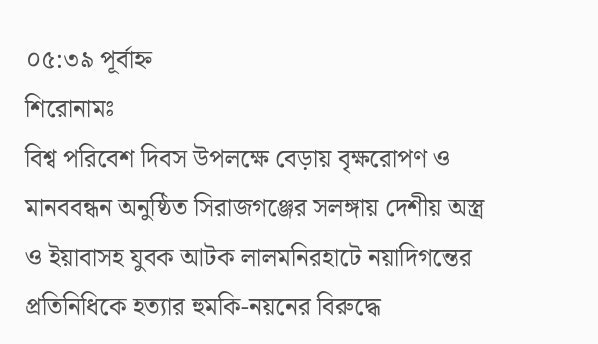০৫:৩৯ পূর্বাহ্ন
শিরোনামঃ
বিশ্ব পরিবেশ দিবস উপলক্ষে বেড়ায় বৃক্ষরোপণ ও মানববন্ধন অনুষ্ঠিত সিরাজগঞ্জের সলঙ্গায় দেশীয় অস্ত্র ও ইয়াবাসহ যুবক আটক লালমনিরহাটে নয়াদিগন্তের প্রতিনিধিকে হত্যার হুমকি-নয়নের বিরুদ্ধে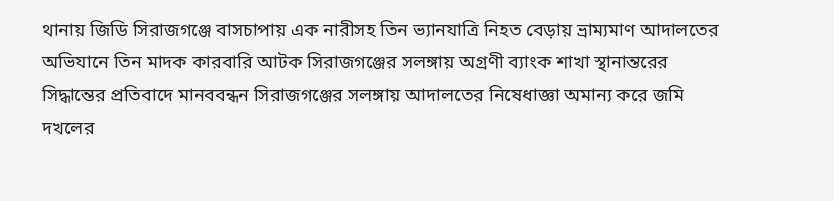থানায় জিডি সিরাজগঞ্জে বাসচাপায় এক নারীসহ তিন ভ্যানযাত্রি নিহত বেড়ায় ভ্রাম্যমাণ আদালতের অভিযানে তিন মাদক কারবারি আটক সিরাজগঞ্জের সলঙ্গায় অগ্রণী ব্যাংক শাখা স্থানান্তরের সিদ্ধান্তের প্রতিবাদে মানববন্ধন সিরাজগঞ্জের সলঙ্গায় আদালতের নিষেধাজ্ঞা অমান্য করে জমি দখলের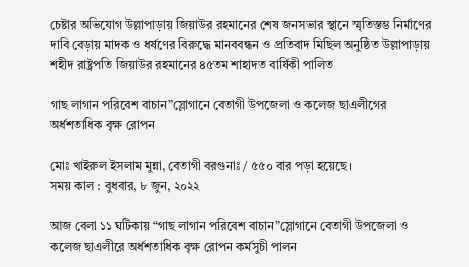চেষ্টার অভিযোগ উল্লাপাড়ায় জিয়াউর রহমানের শেষ জনসভার স্থানে স্মৃতিস্তম্ভ নির্মাণের দাবি বেড়ায় মাদক ও ধর্ষণের বিরুদ্ধে মানববন্ধন ও প্রতিবাদ মিছিল অনুষ্ঠিত উল্লাপাড়ায় শহীদ রাষ্ট্রপতি জিয়াউর রহমানের ৪৫তম শাহাদত বার্ষিকী পালিত

গাছ লাগান পরিবেশ বাচান”স্লোগানে বেতাগী উপজেলা ও কলেজ ছাএলীগের অর্ধশতাধিক বৃক্ষ রোপন

মোঃ খাইরুল ইসলাম মুন্না, বেতাগী বরগুনাঃ / ৫৫০ বার পড়া হয়েছে।
সময় কাল : বুধবার, ৮ জুন, ২০২২

আজ বেলা ১১ ঘটিকায় “গাছ লাগান পরিবেশ বাচান”স্লোগানে বেতাগী উপজেলা ও কলেজ ছাএলীরে অর্ধশতাধিক বৃক্ষ রোপন কর্মসুচী পালন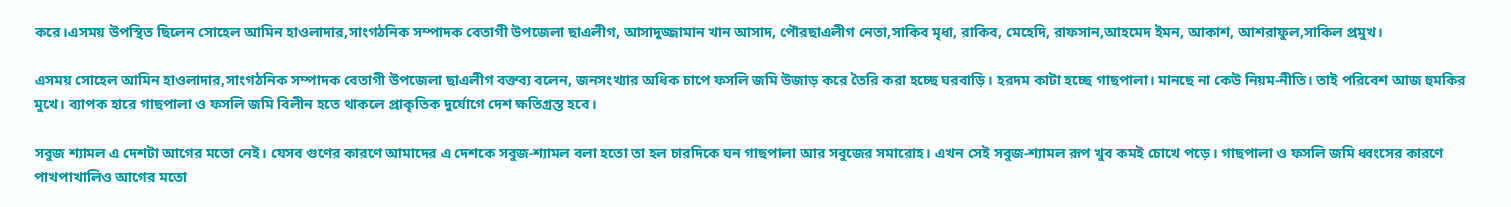করে।এসময় উপস্থিত ছিলেন সোহেল আমিন হাওলাদার,সাংগঠনিক সম্পাদক বেতাগী উপজেলা ছাএলীগ, আসাদুজ্জামান খান আসাদ, পৌরছাএলীগ নেতা,সাকিব মৃধা, রাকিব, মেহেদি, রাফসান,আহমেদ ইমন, আকাশ, আশরাফুল,সাকিল প্রমুখ।

এসময় সোহেল আমিন হাওলাদার,সাংগঠনিক সম্পাদক বেতাগী উপজেলা ছাএলীগ বক্তব্য বলেন, জনসংখ্যার অধিক চাপে ফসলি জমি উজাড় করে তৈরি করা হচ্ছে ঘরবাড়ি। হরদম কাটা হচ্ছে গাছপালা। মানছে না কেউ নিয়ম-নীতি। তাই পরিবেশ আজ হুমকির মুখে। ব্যাপক হারে গাছপালা ও ফসলি জমি বিলীন হতে থাকলে প্রাকৃতিক দুর্যোগে দেশ ক্ষতিগ্রস্ত হবে।

সবুজ শ্যামল এ দেশটা আগের মতো নেই। যেসব গুণের কারণে আমাদের এ দেশকে সবুজ-শ্যামল বলা হতো তা হল চারদিকে ঘন গাছপালা আর সবুজের সমারোহ। এখন সেই সবুজ-শ্যামল রূপ খুব কমই চোখে পড়ে। গাছপালা ও ফসলি জমি ধ্বংসের কারণে পাখপাখালিও আগের মতো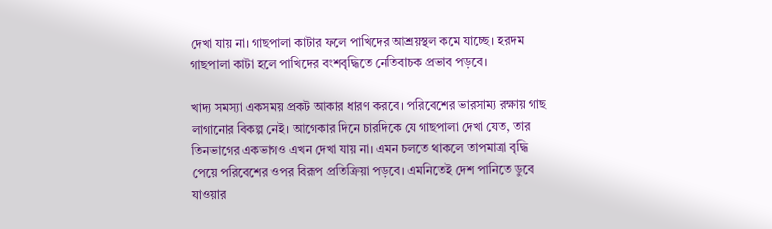দেখা যায় না। গাছপালা কাটার ফলে পাখিদের আশ্রয়স্থল কমে যাচ্ছে। হরদম গাছপালা কাটা হলে পাখিদের বংশবৃদ্ধিতে নেতিবাচক প্রভাব পড়বে।

খাদ্য সমস্যা একসময় প্রকট আকার ধারণ করবে। পরিবেশের ভারসাম্য রক্ষায় গাছ লাগানোর বিকল্প নেই। আগেকার দিনে চারদিকে যে গাছপালা দেখা যেত, তার তিনভাগের একভাগও এখন দেখা যায় না। এমন চলতে থাকলে তাপমাত্রা বৃদ্ধি পেয়ে পরিবেশের ওপর বিরূপ প্রতিক্রিয়া পড়বে। এমনিতেই দেশ পানিতে ডুবে যাওয়ার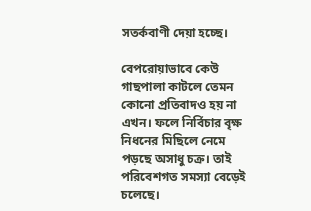সতর্কবাণী দেয়া হচ্ছে।

বেপরোয়াভাবে কেউ গাছপালা কাটলে তেমন কোনো প্রতিবাদও হয় না এখন। ফলে নির্বিচার বৃক্ষ নিধনের মিছিলে নেমে পড়ছে অসাধু চক্র। তাই পরিবেশগত সমস্যা বেড়েই চলেছে।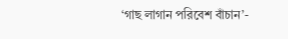‘গাছ লাগান পরিবেশ বাঁচান’-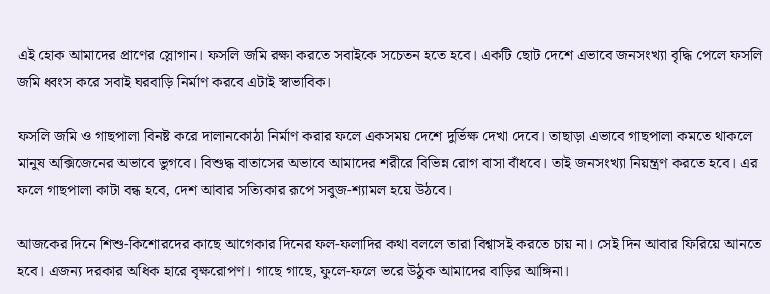এই হোক আমাদের প্রাণের স্লোগান। ফসলি জমি রক্ষা করতে সবাইকে সচেতন হতে হবে। একটি ছোট দেশে এভাবে জনসংখ্যা বৃদ্ধি পেলে ফসলি জমি ধ্বংস করে সবাই ঘরবাড়ি নির্মাণ করবে এটাই স্বাভাবিক।

ফসলি জমি ও গাছপালা বিনষ্ট করে দালানকোঠা নির্মাণ করার ফলে একসময় দেশে দুর্ভিক্ষ দেখা দেবে। তাছাড়া এভাবে গাছপালা কমতে থাকলে মানুষ অক্সিজেনের অভাবে ভুগবে। বিশুদ্ধ বাতাসের অভাবে আমাদের শরীরে বিভিন্ন রোগ বাসা বাঁধবে। তাই জনসংখ্যা নিয়ন্ত্রণ করতে হবে। এর ফলে গাছপালা কাটা বন্ধ হবে, দেশ আবার সত্যিকার রূপে সবুজ-শ্যামল হয়ে উঠবে।

আজকের দিনে শিশু-কিশোরদের কাছে আগেকার দিনের ফল-ফলাদির কথা বললে তারা বিশ্বাসই করতে চায় না। সেই দিন আবার ফিরিয়ে আনতে হবে। এজন্য দরকার অধিক হারে বৃক্ষরোপণ। গাছে গাছে, ফুলে-ফলে ভরে উঠুক আমাদের বাড়ির আঙ্গিনা।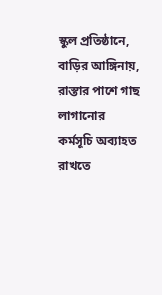স্কুল প্রতিষ্ঠানে, বাড়ির আঙ্গিনায়, রাস্তার পাশে গাছ লাগানোর কর্মসূচি অব্যাহত রাখতে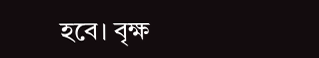হবে। বৃক্ষ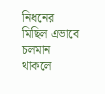নিধনের মিছিল এভাবে চলমান থাকলে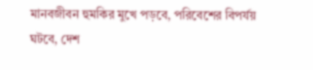মানবজীবন হুমকির মুখে পড়বে, পরিবেশের বিপর্যয় ঘটবে, দেশ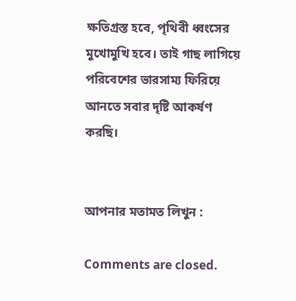ক্ষতিগ্রস্ত হবে, পৃথিবী ধ্বংসের মুখোমুখি হবে। তাই গাছ লাগিয়ে পরিবেশের ভারসাম্য ফিরিয়ে আনতে সবার দৃষ্টি আকর্ষণ করছি।


আপনার মতামত লিখুন :

Comments are closed.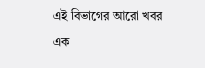এই বিভাগের আরো খবর
এক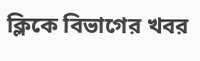ক্লিকে বিভাগের খবর